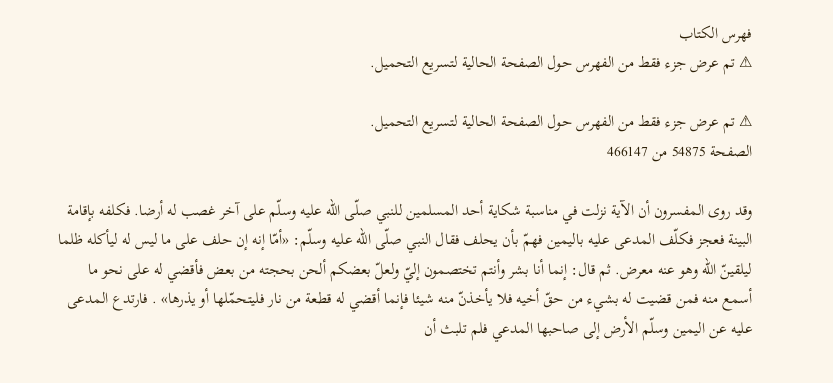فهرس الكتاب
⚠ تم عرض جزء فقط من الفهرس حول الصفحة الحالية لتسريع التحميل.

⚠ تم عرض جزء فقط من الفهرس حول الصفحة الحالية لتسريع التحميل.
الصفحة 54875 من 466147

وقد روى المفسرون أن الآية نزلت في مناسبة شكاية أحد المسلمين للنبي صلّى الله عليه وسلّم على آخر غصب له أرضا. فكلفه بإقامة البينة فعجز فكلّف المدعى عليه باليمين فهمّ بأن يحلف فقال النبي صلّى الله عليه وسلّم: «أمّا إنه إن حلف على ما ليس له ليأكله ظلما ليلقينّ الله وهو عنه معرض. ثم قال: إنما أنا بشر وأنتم تختصمون إليّ ولعلّ بعضكم ألحن بحجته من بعض فأقضي له على نحو ما أسمع منه فمن قضيت له بشيء من حقّ أخيه فلا يأخذنّ منه شيئا فإنما أقضي له قطعة من نار فليتحمّلها أو يذرها» . فارتدع المدعى عليه عن اليمين وسلّم الأرض إلى صاحبها المدعي فلم تلبث أن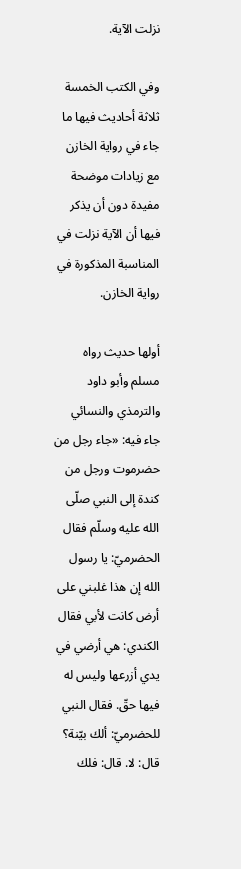نزلت الآية.

وفي الكتب الخمسة ثلاثة أحاديث فيها ما جاء في رواية الخازن مع زيادات موضحة مفيدة دون أن يذكر فيها أن الآية نزلت في المناسبة المذكورة في رواية الخازن.

أولها حديث رواه مسلم وأبو داود والترمذي والنسائي جاء فيه: «جاء رجل من حضرموت ورجل من كندة إلى النبي صلّى الله عليه وسلّم فقال الحضرميّ: يا رسول الله إن هذا غلبني على أرض كانت لأبي فقال الكندي: هي أرضي في يدي أزرعها وليس له فيها حقّ. فقال النبي للحضرميّ: ألك بيّنة؟ قال: لا. قال: فلك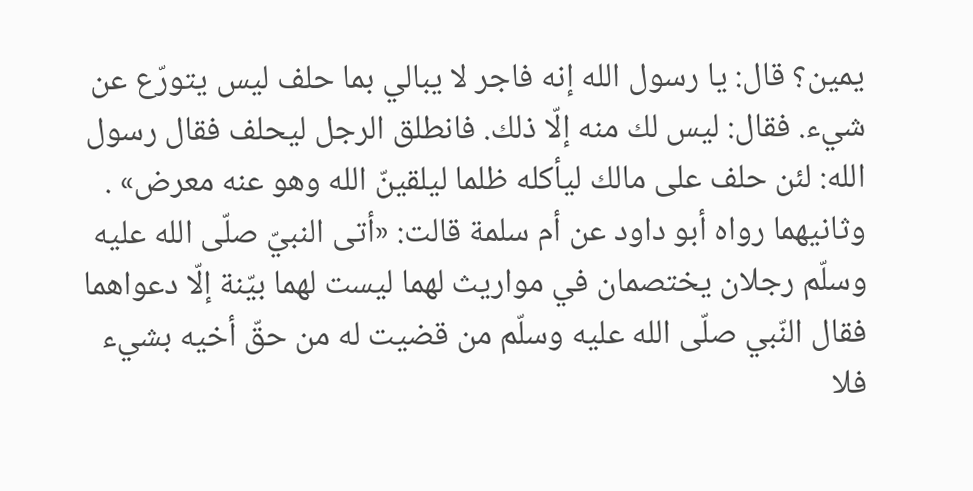يمين؟ قال: يا رسول الله إنه فاجر لا يبالي بما حلف ليس يتورّع عن شيء. فقال: ليس لك منه إلّا ذلك. فانطلق الرجل ليحلف فقال رسول الله: لئن حلف على مالك ليأكله ظلما ليلقينّ الله وهو عنه معرض» . وثانيهما رواه أبو داود عن أم سلمة قالت: «أتى النبيّ صلّى الله عليه وسلّم رجلان يختصمان في مواريث لهما ليست لهما بيّنة إلّا دعواهما فقال النّبي صلّى الله عليه وسلّم من قضيت له من حقّ أخيه بشيء فلا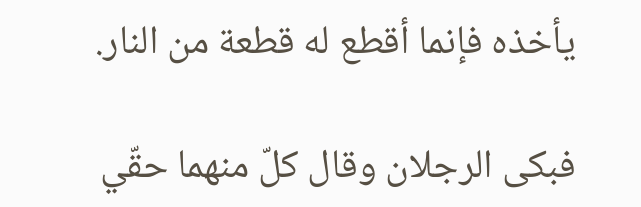يأخذه فإنما أقطع له قطعة من النار.

فبكى الرجلان وقال كلّ منهما حقّي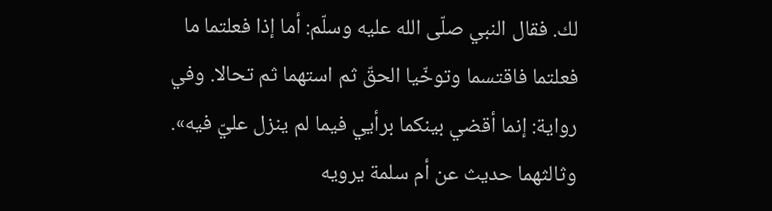لك. فقال النبي صلّى الله عليه وسلّم: أما إذا فعلتما ما فعلتما فاقتسما وتوخّيا الحقّ ثم استهما ثم تحالا. وفي رواية: إنما أقضي بينكما برأيي فيما لم ينزل عليّ فيه». وثالثهما حديث عن أم سلمة يرويه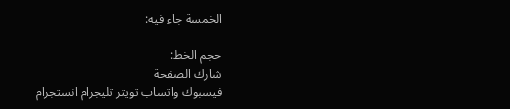الخمسة جاء فيه:

حجم الخط:
شارك الصفحة
فيسبوك واتساب تويتر تليجرام انستجرام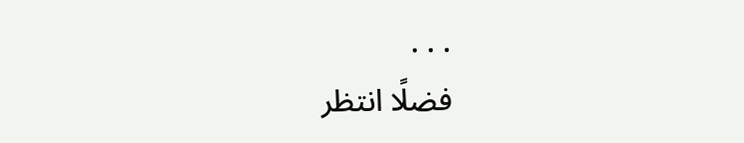. . .
فضلًا انتظر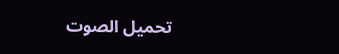تحميل الصوت